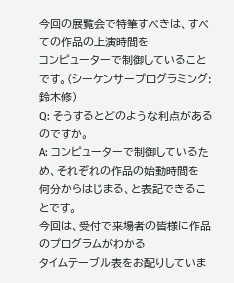今回の展覧会で特筆すべきは、すべての作品の上演時間を
コンピューターで制御していることです。(シーケンサープログラミング:鈴木修)
Q: そうするとどのような利点があるのですか。
A: コンピューターで制御しているため、それぞれの作品の始動時間を
何分からはじまる、と表記できることです。
今回は、受付で来場者の皆様に作品のプログラムがわかる
タイムテーブル表をお配りしていま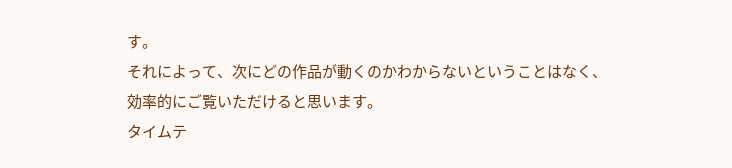す。
それによって、次にどの作品が動くのかわからないということはなく、
効率的にご覧いただけると思います。
タイムテ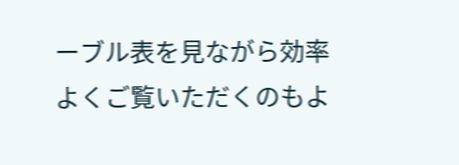ーブル表を見ながら効率よくご覧いただくのもよ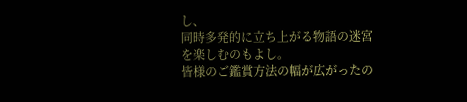し、
同時多発的に立ち上がる物語の迷宮を楽しむのもよし。
皆様のご鑑賞方法の幅が広がったの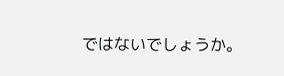ではないでしょうか。